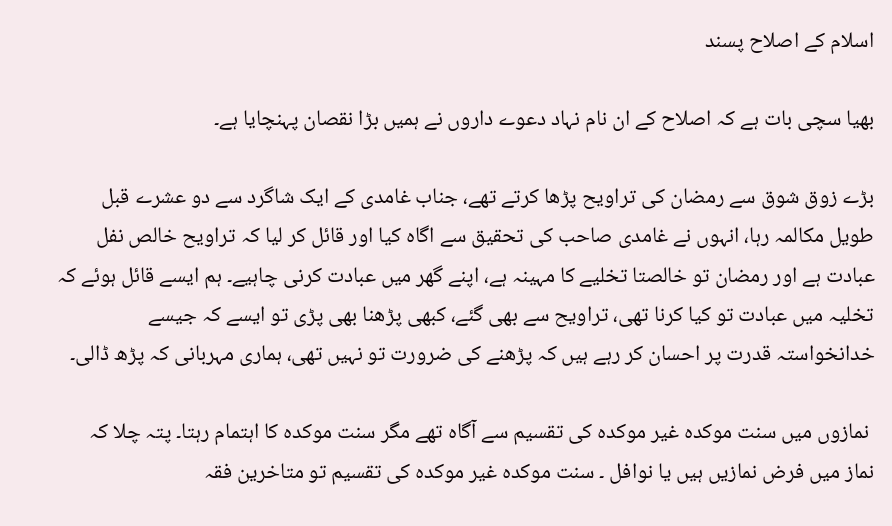اسلام کے اصلاح پسند

بھیا سچی بات ہے کہ اصلاح کے ان نام نہاد دعوے داروں نے ہمیں بڑا نقصان پہنچایا ہے۔

بڑے زوق شوق سے رمضان کی تراویح پڑھا کرتے تھے، جناب غامدی کے ایک شاگرد سے دو عشرے قبل طویل مکالمہ رہا، انہوں نے غامدی صاحب کی تحقیق سے اگاہ کیا اور قائل کر لیا کہ تراویح خالص نفل عبادت ہے اور رمضان تو خالصتا تخلیے کا مہینہ ہے، اپنے گھر میں عبادت کرنی چاہیے۔ ہم ایسے قائل ہوئے کہ تخلیہ میں عبادت تو کیا کرنا تھی، تراویح سے بھی گئے، کبھی پڑھنا بھی پڑی تو ایسے کہ جیسے خدانخواستہ قدرت پر احسان کر رہے ہیں کہ پڑھنے کی ضرورت تو نہیں تھی، ہماری مہربانی کہ پڑھ ڈالی۔

 نمازوں میں سنت موکدہ غیر موکدہ کی تقسیم سے آگاہ تھے مگر سنت موکدہ کا اہتمام رہتا۔ پتہ چلا کہ نماز میں فرض نمازیں ہیں یا نوافل ۔ سنت موکدہ غیر موکدہ کی تقسیم تو متاخرین فقہ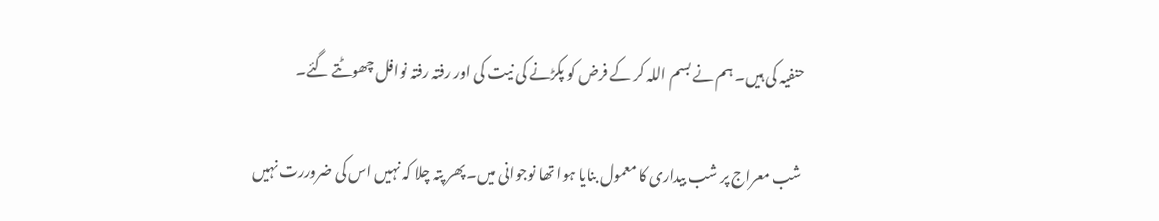حنفیہ کی ہیں۔ ہم نے بسم اللہ کر کے فرض کو پکڑنے کی نیت کی اور رفتہ رفتہ نوافل چھوٹتے گئے۔

 شب معراج پر شب بیداری کا معمول بنایا ہوا تھا نوجوانی میں۔ پھر پتہ چلا کہ نہیں اس کی ضروررت نہیں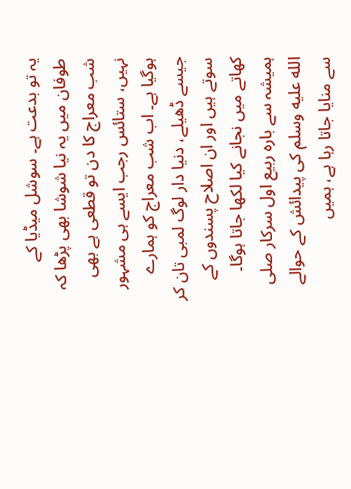یہ تو بدعت ہے۔ سوشل میڈیا کے طوفان میں یہ نیا شوشا بھی پڑھا کہ شب معراج کا دن تو قطعی ہے بھی نہیں، ستائس رجب ایسے ہی مشہور ہوگیا ہے۔ اب شب معراج کو ہمارے جیسے ڈھیلے، دنیا دار لوگ لمبی تان کر سوتے ہیں اور ان اصلاح پسندوں کے کھاتے میں نجانے کیا لکھا جاتا ہوگا۔ ہمیشہ سے بارہ ربیع اول سرکار صلى الله عليه وسلم کی پیدائش کے حوالے سے منایا جاتا رہا ہے، ہمیں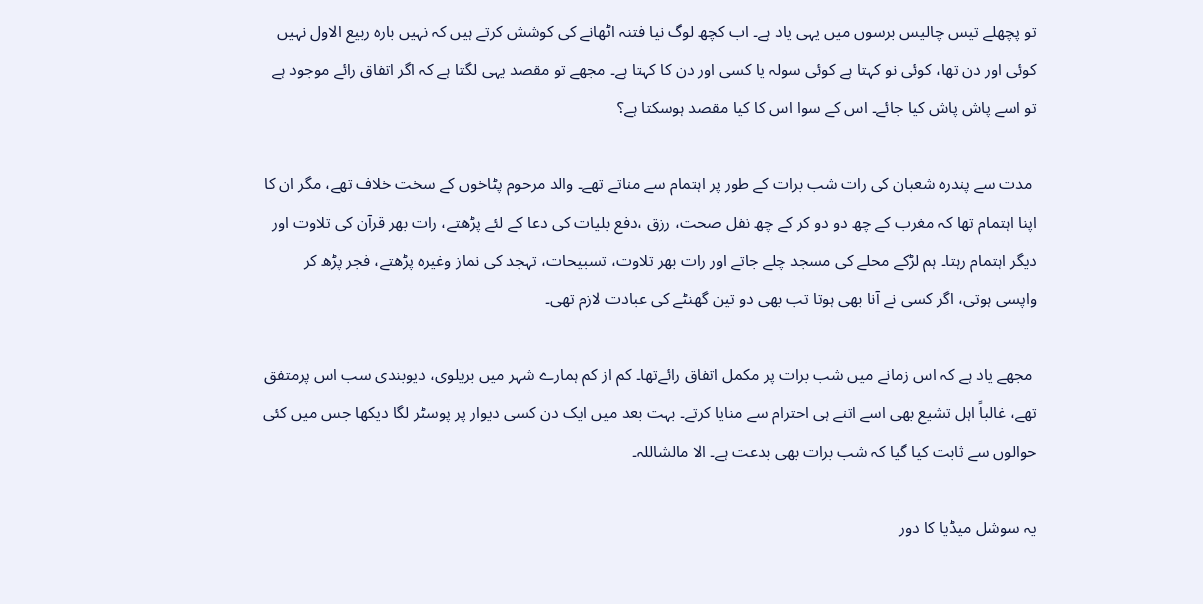تو پچھلے تیس چالیس برسوں میں یہی یاد ہے۔ اب کچھ لوگ نیا فتنہ اٹھانے کی کوشش کرتے ہیں کہ نہیں بارہ ربیع الاول نہیں کوئی اور دن تھا، کوئی نو کہتا ہے کوئی سولہ یا کسی اور دن کا کہتا ہے۔ مجھے تو مقصد یہی لگتا ہے کہ اگر اتفاق رائے موجود ہے تو اسے پاش پاش کیا جائے۔ اس کے سوا اس کا کیا مقصد ہوسکتا ہے؟

 مدت سے پندرہ شعبان کی رات شب برات کے طور پر اہتمام سے مناتے تھے۔ والد مرحوم پٹاخوں کے سخت خلاف تھے، مگر ان کا اپنا اہتمام تھا کہ مغرب کے چھ دو دو کر کے چھ نفل صحت، رزق ،دفع بلیات کی دعا کے لئے پڑھتے، رات بھر قرآن کی تلاوت اور دیگر اہتمام رہتا۔ ہم لڑکے محلے کی مسجد چلے جاتے اور رات بھر تلاوت، تسبیحات، تہجد کی نماز وغیرہ پڑھتے، فجر پڑھ کر واپسی ہوتی، اگر کسی نے آنا بھی ہوتا تب بھی دو تین گھنٹے کی عبادت لازم تھی۔

 مجھے یاد ہے کہ اس زمانے میں شب برات پر مکمل اتفاق رائےتھا۔ کم از کم ہمارے شہر میں بریلوی، دیوبندی سب اس پرمتفق تھے، غالباً اہل تشیع بھی اسے اتنے ہی احترام سے منایا کرتے۔ بہت بعد میں ایک دن کسی دیوار پر پوسٹر لگا دیکھا جس میں کئی حوالوں سے ثابت کیا گیا کہ شب برات بھی بدعت ہے۔ الا مالشاللہ۔

یہ سوشل میڈیا کا دور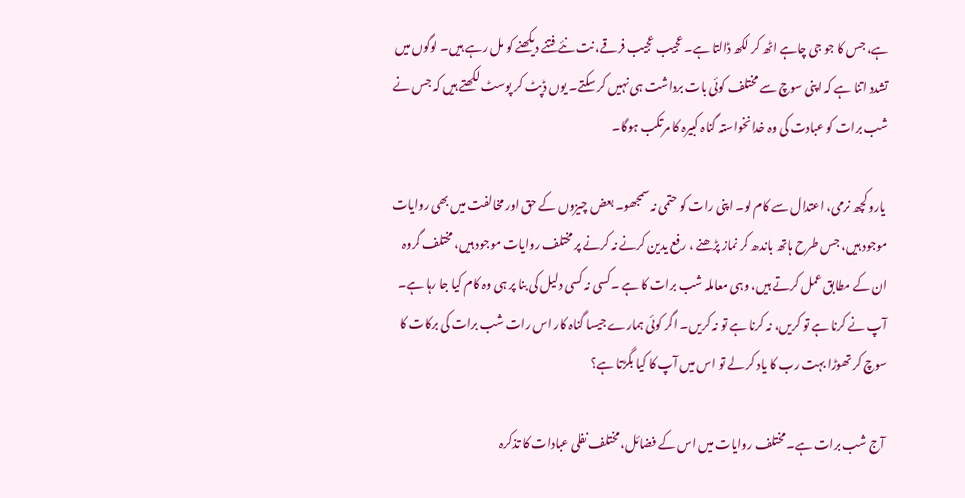ہے، جس کا جو جی چاہے اٹھ کر لکھ ڈالتا ہے۔ عجیب عجیب فرقے، نت نئے فتنے دیکھنے کو مل رہے ہیں۔ لوگوں میں تشدد اتنا ہے کہ اپنی سوچ سے مختلف کوئی بات برداشت ہی نہیں کر سکتے۔ یوں ڈپٹ کر پوسٹ لکھتے ہیں کہ جس نے شب برات کو عبادت کی وہ خدانخواستہ گناہ کبیرہ کا مرتکب ہوگا۔

 یارو کچھ نرمی، اعتدال سے کام لو۔ اپنی رات کو حتمی نہ سمجھو۔ بعض چیزوں کے حق اور مخالفت میں بھی روایات موجود ہیں، جس طرح ہاتھ باندھ کر نماز پڑھنے ، رفع یدین کرنے نہ کرنے پر مختلف روایات موجود ہیں، مختلف گروہ ان کے مطابق عمل کرتے ہیں، وہی معاملہ شب برات کا ہے ۔کسی نہ کسی دلیل کی بنا پر ہی وہ کام کیا جا رہا ہے۔ آپ نے کرنا ہے تو کریں، نہ کرنا ہے تو نہ کریں۔ اگر کوئی ہمارے جیسا گناہ کار اس رات شب برات کی برکات کا سوچ کر تھوڑا بہت رب کا یاد کر لے تو اس میں آپ کا کیا بگڑتا ہے؟

 آج شب برات ہے۔ مختلف روایات میں اس کے فضائل، مختلف نفلی عبادات کا تذکرہ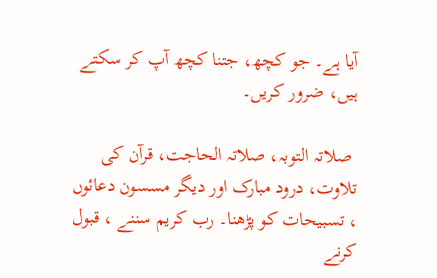آیا ہے۔ جو کچھ، جتنا کچھ آپ کر سکتے ہیں، ضرور کریں۔

 صلاتہ التوبہ، صلاتہ الحاجت، قرآن کی تلاوت، درود مبارک اور دیگر مسسون دعائوں ، تسبیحات کو پڑھنا۔ رب کریم سننے ، قبول کرنے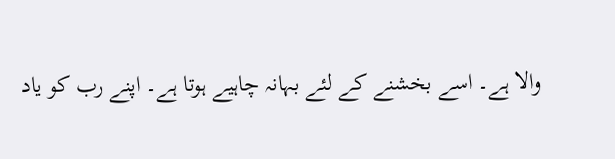والا ہے۔ اسے بخشنے کے لئے بہانہ چاہیے ہوتا ہے۔ اپنے رب کو یاد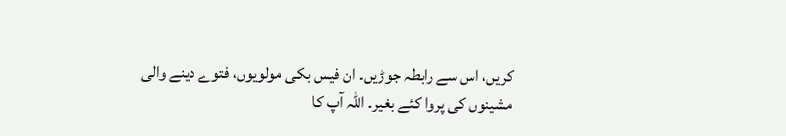کریں، اس سے رابطہ جوڑیں۔ ان فیس بکی مولویوں، فتوے دینے والی مشینوں کی پروا کئے بغیر۔ اللہ آپ کا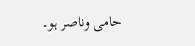حامی وناصر ہو۔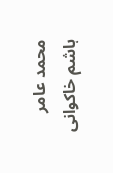محمد عامر ہاشم خاکوانی